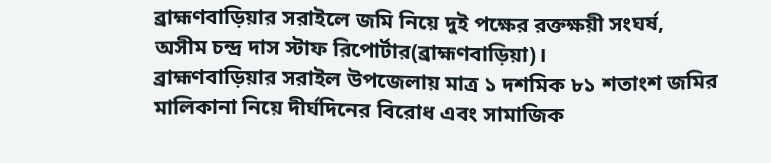ব্রাহ্মণবাড়িয়ার সরাইলে জমি নিয়ে দুই পক্ষের রক্তক্ষয়ী সংঘর্ষ,
অসীম চন্দ্র দাস স্টাফ রিপোর্টার(ব্রাহ্মণবাড়িয়া)।
ব্রাহ্মণবাড়িয়ার সরাইল উপজেলায় মাত্র ১ দশমিক ৮১ শতাংশ জমির মালিকানা নিয়ে দীর্ঘদিনের বিরোধ এবং সামাজিক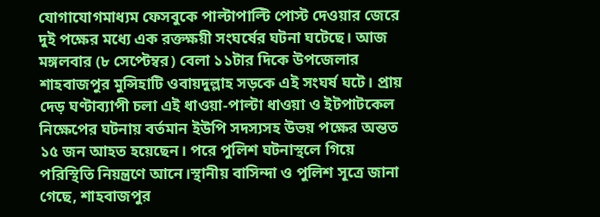যোগাযোগমাধ্যম ফেসবুকে পাল্টাপাল্টি পোস্ট দেওয়ার জেরে দুই পক্ষের মধ্যে এক রক্তক্ষয়ী সংঘর্ষের ঘটনা ঘটেছে। আজ মঙ্গলবার (৮ সেপ্টেম্বর) বেলা ১১টার দিকে উপজেলার শাহবাজপুর মুন্সিহাটি ওবায়দুল্লাহ সড়কে এই সংঘর্ষ ঘটে। প্রায় দেড় ঘণ্টাব্যাপী চলা এই ধাওয়া-পাল্টা ধাওয়া ও ইটপাটকেল নিক্ষেপের ঘটনায় বর্তমান ইউপি সদস্যসহ উভয় পক্ষের অন্তত ১৫ জন আহত হয়েছেন। পরে পুলিশ ঘটনাস্থলে গিয়ে পরিস্থিতি নিয়ন্ত্রণে আনে।স্থানীয় বাসিন্দা ও পুলিশ সূত্রে জানা গেছে, শাহবাজপুর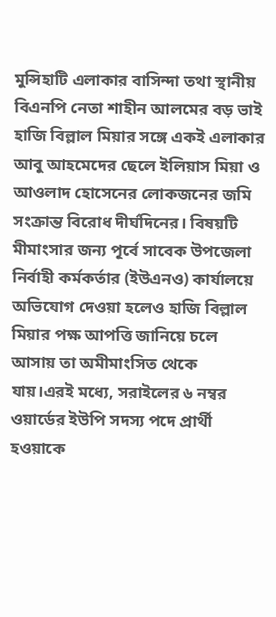মুন্সিহাটি এলাকার বাসিন্দা তথা স্থানীয় বিএনপি নেতা শাহীন আলমের বড় ভাই হাজি বিল্লাল মিয়ার সঙ্গে একই এলাকার আবু আহমেদের ছেলে ইলিয়াস মিয়া ও আওলাদ হোসেনের লোকজনের জমি সংক্রান্ত বিরোধ দীর্ঘদিনের। বিষয়টি মীমাংসার জন্য পূর্বে সাবেক উপজেলা নির্বাহী কর্মকর্তার (ইউএনও) কার্যালয়ে অভিযোগ দেওয়া হলেও হাজি বিল্লাল মিয়ার পক্ষ আপত্তি জানিয়ে চলে আসায় তা অমীমাংসিত থেকে যায়।এরই মধ্যে, সরাইলের ৬ নম্বর ওয়ার্ডের ইউপি সদস্য পদে প্রার্থী হওয়াকে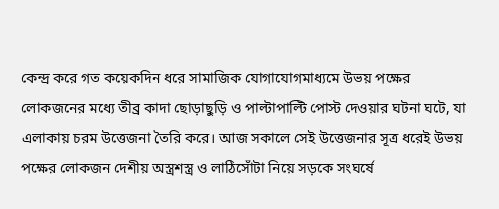কেন্দ্র করে গত কয়েকদিন ধরে সামাজিক যোগাযোগমাধ্যমে উভয় পক্ষের লোকজনের মধ্যে তীব্র কাদা ছোড়াছুড়ি ও পাল্টাপাল্টি পোস্ট দেওয়ার ঘটনা ঘটে, যা এলাকায় চরম উত্তেজনা তৈরি করে। আজ সকালে সেই উত্তেজনার সূত্র ধরেই উভয় পক্ষের লোকজন দেশীয় অস্ত্রশস্ত্র ও লাঠিসোঁটা নিয়ে সড়কে সংঘর্ষে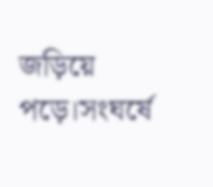জড়িয়ে পড়ে।সংঘর্ষে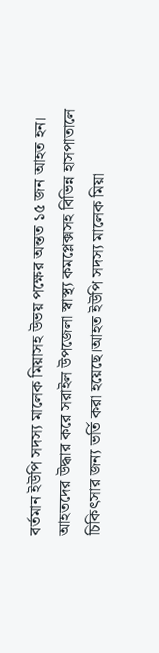বর্তমান ইউপি সদস্য মালেক মিয়াসহ উভয় পক্ষের অন্তত ১৫ জন আহত হন। আহতদের উদ্ধার করে সরাইল উপজেলা স্বাস্থ্য কমপ্লেক্সসহ বিভিন্ন হাসপাতালে চিকিৎসার জন্য ভর্তি করা হয়েছে।আহত ইউপি সদস্য মালেক মিয়া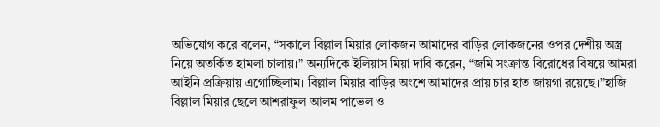অভিযোগ করে বলেন, “সকালে বিল্লাল মিয়ার লোকজন আমাদের বাড়ির লোকজনের ওপর দেশীয় অস্ত্র নিয়ে অতর্কিত হামলা চালায়।” অন্যদিকে ইলিয়াস মিয়া দাবি করেন, “জমি সংক্রান্ত বিরোধের বিষয়ে আমরা আইনি প্রক্রিয়ায় এগোচ্ছিলাম। বিল্লাল মিয়ার বাড়ির অংশে আমাদের প্রায় চার হাত জায়গা রয়েছে।”হাজি বিল্লাল মিয়ার ছেলে আশরাফুল আলম পাভেল ও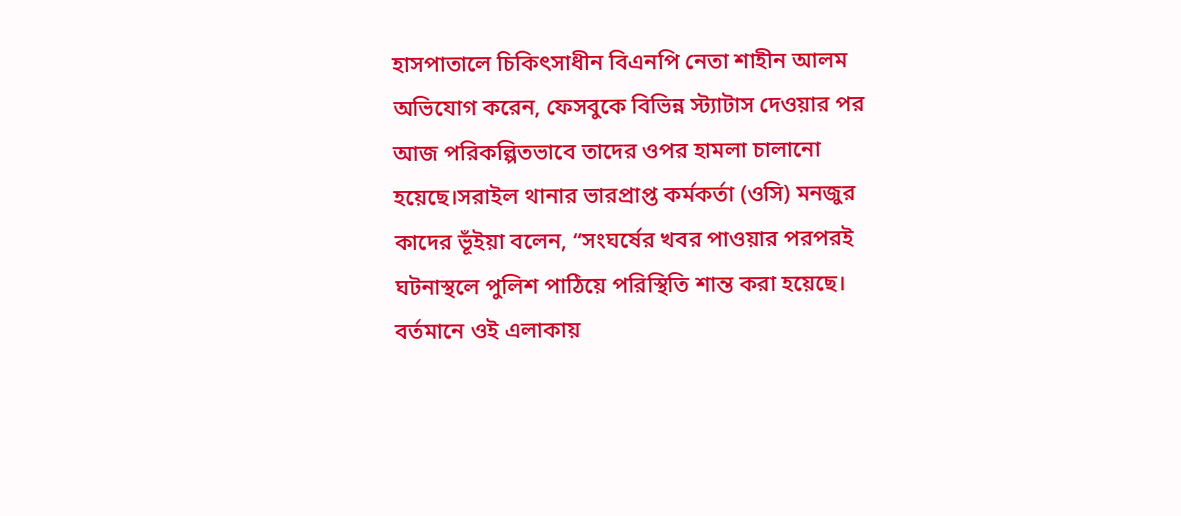হাসপাতালে চিকিৎসাধীন বিএনপি নেতা শাহীন আলম অভিযোগ করেন, ফেসবুকে বিভিন্ন স্ট্যাটাস দেওয়ার পর আজ পরিকল্পিতভাবে তাদের ওপর হামলা চালানো হয়েছে।সরাইল থানার ভারপ্রাপ্ত কর্মকর্তা (ওসি) মনজুর কাদের ভূঁইয়া বলেন, “সংঘর্ষের খবর পাওয়ার পরপরই ঘটনাস্থলে পুলিশ পাঠিয়ে পরিস্থিতি শান্ত করা হয়েছে। বর্তমানে ওই এলাকায়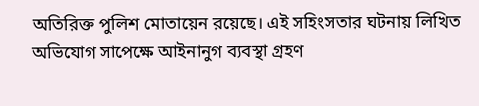অতিরিক্ত পুলিশ মোতায়েন রয়েছে। এই সহিংসতার ঘটনায় লিখিত অভিযোগ সাপেক্ষে আইনানুগ ব্যবস্থা গ্রহণ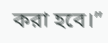করা হবে।”